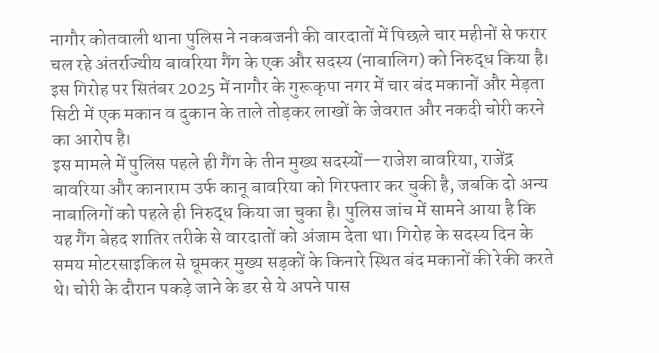नागौर कोतवाली थाना पुलिस ने नकबजनी की वारदातों में पिछले चार महीनों से फरार चल रहे अंतर्राज्यीय बावरिया गैंग के एक और सदस्य (नाबालिग) को निरुद्ध किया है। इस गिरोह पर सितंबर 2025 में नागौर के गुरूकृपा नगर में चार बंद मकानों और मेड़ता सिटी में एक मकान व दुकान के ताले तोड़कर लाखों के जेवरात और नकदी चोरी करने का आरोप है।
इस मामले में पुलिस पहले ही गैंग के तीन मुख्य सदस्यों—राजेश बावरिया, राजेंद्र बावरिया और कानाराम उर्फ कानू बावरिया को गिरफ्तार कर चुकी है, जबकि दो अन्य नाबालिगों को पहले ही निरुद्ध किया जा चुका है। पुलिस जांच में सामने आया है कि यह गैंग बेहद शातिर तरीके से वारदातों को अंजाम देता था। गिरोह के सदस्य दिन के समय मोटरसाइकिल से घूमकर मुख्य सड़कों के किनारे स्थित बंद मकानों की रेकी करते थे। चोरी के दौरान पकड़े जाने के डर से ये अपने पास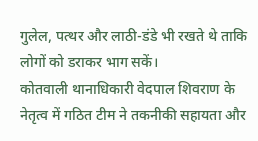गुलेल, पत्थर और लाठी-डंडे भी रखते थे ताकि लोगों को डराकर भाग सकें।
कोतवाली थानाधिकारी वेदपाल शिवराण के नेतृत्व में गठित टीम ने तकनीकी सहायता और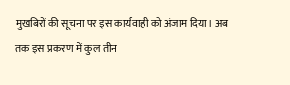मुखबिरों की सूचना पर इस कार्यवाही को अंजाम दिया। अब तक इस प्रकरण में कुल तीन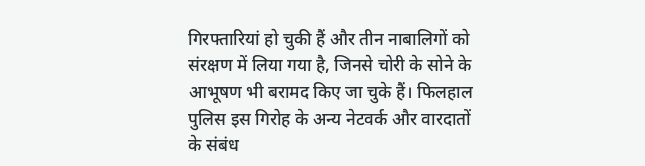गिरफ्तारियां हो चुकी हैं और तीन नाबालिगों को संरक्षण में लिया गया है, जिनसे चोरी के सोने के आभूषण भी बरामद किए जा चुके हैं। फिलहाल पुलिस इस गिरोह के अन्य नेटवर्क और वारदातों के संबंध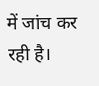में जांच कर रही है।